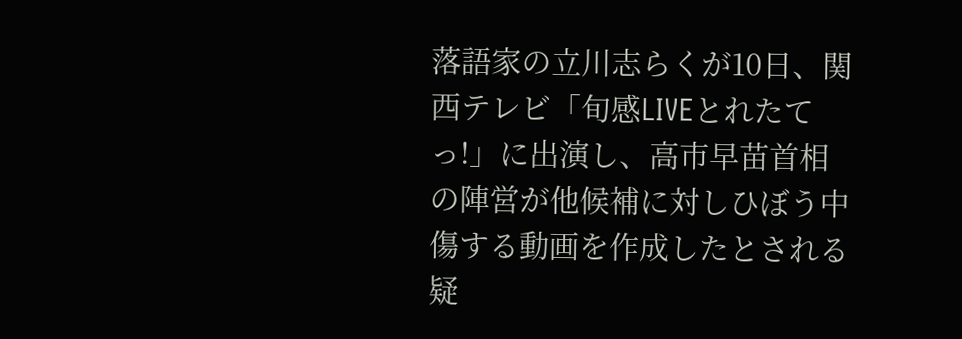落語家の立川志らくが10日、関西テレビ「旬感LIVEとれたてっ!」に出演し、高市早苗首相の陣営が他候補に対しひぼう中傷する動画を作成したとされる疑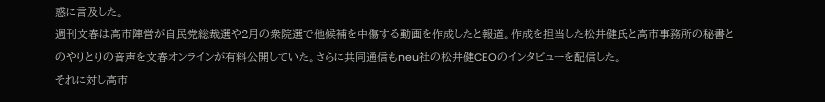惑に言及した。
週刊文春は高市陣営が自民党総裁選や2月の衆院選で他候補を中傷する動画を作成したと報道。作成を担当した松井健氏と高市事務所の秘書とのやりとりの音声を文春オンラインが有料公開していた。さらに共同通信もneu社の松井健CEOのインタビューを配信した。
それに対し高市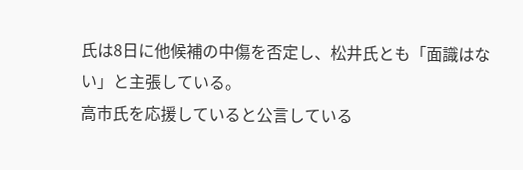氏は8日に他候補の中傷を否定し、松井氏とも「面識はない」と主張している。
高市氏を応援していると公言している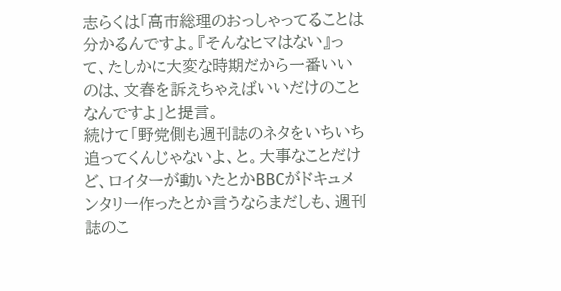志らくは「高市総理のおっしゃってることは分かるんですよ。『そんなヒマはない』って、たしかに大変な時期だから一番いいのは、文春を訴えちゃえばいいだけのことなんですよ」と提言。
続けて「野党側も週刊誌のネタをいちいち追ってくんじゃないよ、と。大事なことだけど、ロイターが動いたとかBBCがドキュメンタリー作ったとか言うならまだしも、週刊誌のこ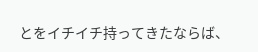とをイチイチ持ってきたならば、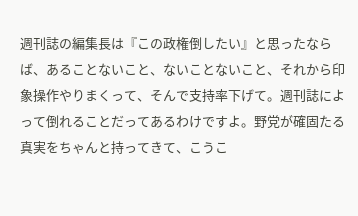週刊誌の編集長は『この政権倒したい』と思ったならば、あることないこと、ないことないこと、それから印象操作やりまくって、そんで支持率下げて。週刊誌によって倒れることだってあるわけですよ。野党が確固たる真実をちゃんと持ってきて、こうこ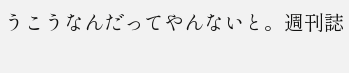うこうなんだってやんないと。週刊誌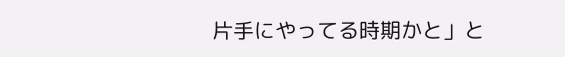片手にやってる時期かと」と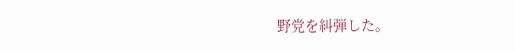野党を糾弾した。